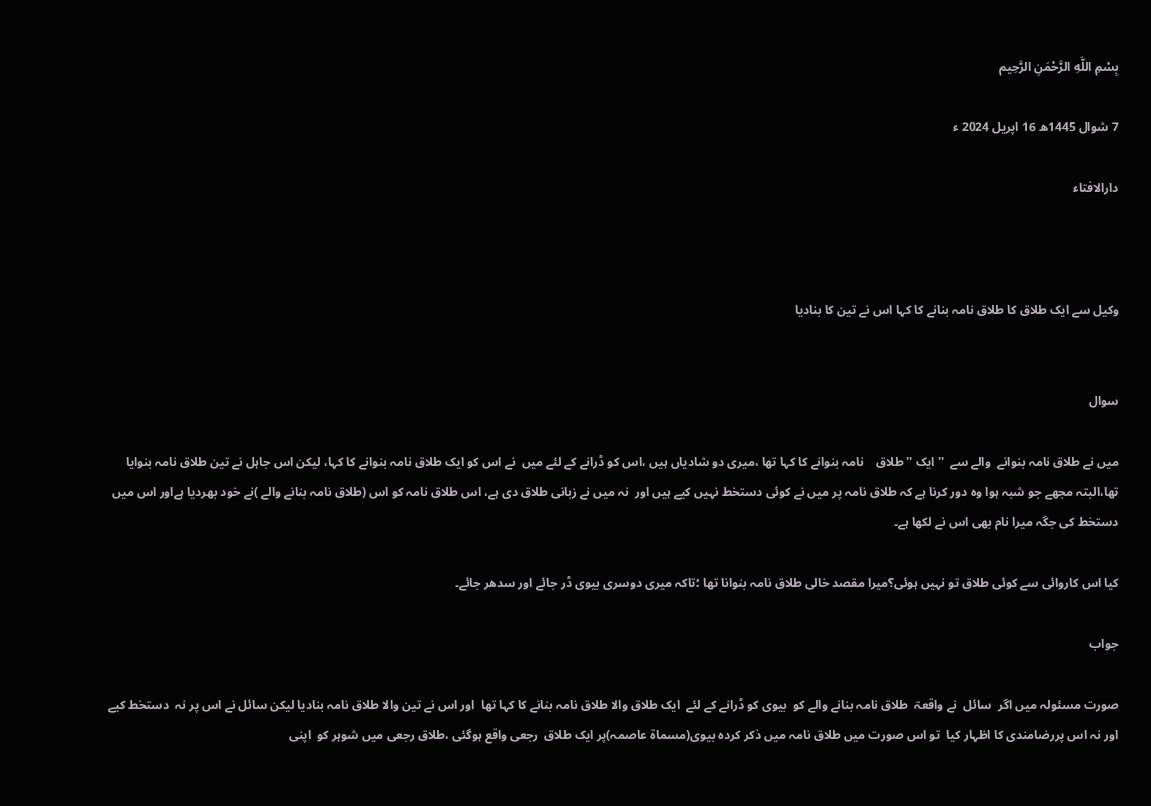بِسْمِ اللَّهِ الرَّحْمَنِ الرَّحِيم

7 شوال 1445ھ 16 اپریل 2024 ء

دارالافتاء



وکیل سے ایک طلاق کا طلاق نامہ بنانے کا کہا اس نے تین کا بنادیا


سوال

میں نے طلاق نامہ بنوانے  والے سے  ''ایک '' طلاق    نامہ بنوانے کا کہا تھا ،میری دو شادیاں ہیں ،اس کو ڈرانے کے لئے میں  نے اس کو ایک طلاق نامہ بنوانے کا کہا، لیکن اس جاہل نے تین طلاق نامہ بنوایا تھا،البتہ مجھے جو شبہ ہوا وہ دور کرنا ہے کہ طلاق نامہ پر میں نے کوئی دستخط نہیں کیے ہیں اور  نہ میں نے زبانی طلاق دی ہے، اس طلاق نامہ کو اس (طلاق نامہ بنانے والے )نے خود بھردیا ہےاور اس میں دستخط کی جگہ میرا نام بھی اس نے لکھا ہے۔

کیا اس کاروائی سے کوئی طلاق تو نہیں ہوئی؟میرا مقصد خالی طلاق نامہ بنوانا تھا ؛تاکہ میری دوسری بیوی ڈر جائے اور سدھر جائے۔

جواب

صورت مسئولہ میں اگر  سائل  نے واقعۃ  طلاق نامہ بنانے والے کو  بیوی کو ڈرانے کے لئے  ایک طلاق والا طلاق نامہ بنانے کا کہا تھا  اور اس نے تین والا طلاق نامہ بنادیا لیکن سائل نے اس پر نہ  دستخط کیے  اور نہ اس پررضامندی کا اظہار کیا  تو اس صورت میں طلاق نامہ میں ذکر کردہ بیوی(مسماۃ عاصمہ)پر ایک طلاق  رجعی واقع ہوگئی ،طلاق رجعی میں شوہر کو  اپنی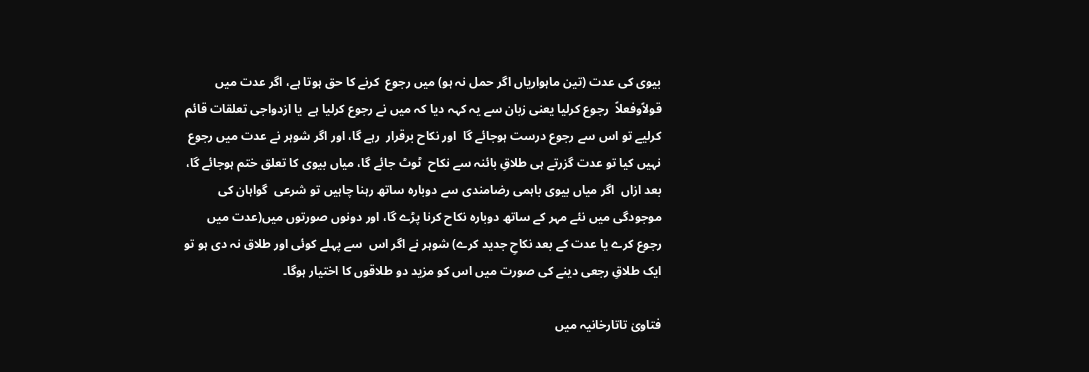بیوی کی عدت (تین ماہواریاں اگر حمل نہ ہو) میں رجوع  کرنے کا حق ہوتا ہے، اگر عدت میں قولاًوفعلاً  رجوع کرلیا یعنی زبان سے یہ کہہ دیا کہ میں نے رجوع کرلیا ہے  یا ازدواجی تعلقات قائم کرلیے تو اس سے رجوع درست ہوجائے گا  اور نکاح برقرار  رہے گا، اور اگر شوہر نے عدت میں رجوع نہیں کیا تو عدت گزرتے ہی طلاقِ بائنہ سے نکاح  ٹوٹ جائے گا، میاں بیوی کا تعلق ختم ہوجائے گا، بعد ازاں  اگر میاں بیوی باہمی رضامندی سے دوبارہ ساتھ رہنا چاہیں تو شرعی  گواہان کی موجودگی میں نئے مہر کے ساتھ دوبارہ نکاح کرنا پڑے گا، اور دونوں صورتوں میں(عدت میں رجوع کرے یا عدت کے بعد نکاحِ جدید کرے) شوہر نے اگر اس  سے پہلے کوئی اور طلاق نہ دی ہو تو ایک طلاقِ رجعی دینے کی صورت میں اس کو مزید دو طلاقوں کا اختیار ہوگا۔

فتاویٰ تاتارخانیہ میں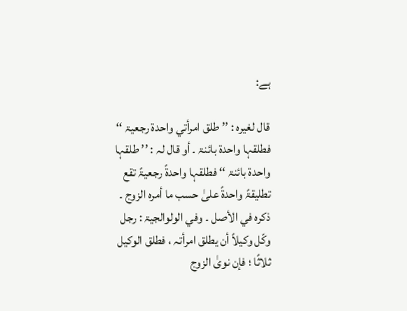ہے:

قال لغیرہ : ’’ طلق امرأتي واحدۃ رجعیۃ ‘‘ فطلقہا واحدۃ بائنۃ ۔ أو قال لہ : ’’ طلقہا واحدۃ بائنۃ ‘‘ فطلقہا واحدۃً رجعیۃً تقع تطلیقۃً واحدۃً علیٰ حسب ما أمرہ الزوج ۔ ذکرہ في الأصل ۔ وفي الولوالجیۃ : رجل وکّل وکیلاً أن یطلق امرأتہ ، فطلق الوکیل ثلاثًا ؛ فإن نویٰ الزوج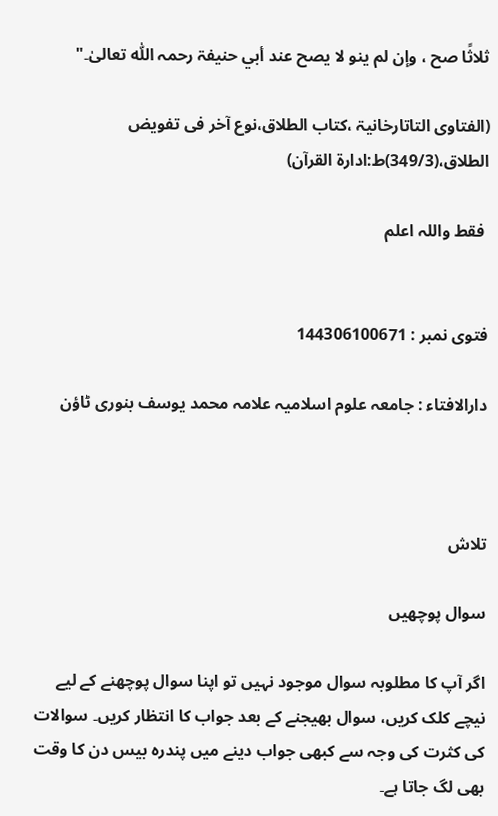ثلاثًا صح ، وإن لم ینو لا یصح عند أبي حنیفۃ رحمہ اللّٰہ تعالیٰ۔"

(الفتاوی التاتارخانیۃ ،کتاب الطلاق،نوع آخر فی تفویض الطلاق،(349/3)ط:ادارۃ القرآن)

 فقط واللہ اعلم


فتوی نمبر : 144306100671

دارالافتاء : جامعہ علوم اسلامیہ علامہ محمد یوسف بنوری ٹاؤن



تلاش

سوال پوچھیں

اگر آپ کا مطلوبہ سوال موجود نہیں تو اپنا سوال پوچھنے کے لیے نیچے کلک کریں، سوال بھیجنے کے بعد جواب کا انتظار کریں۔ سوالات کی کثرت کی وجہ سے کبھی جواب دینے میں پندرہ بیس دن کا وقت بھی لگ جاتا ہے۔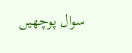سوال پوچھیں